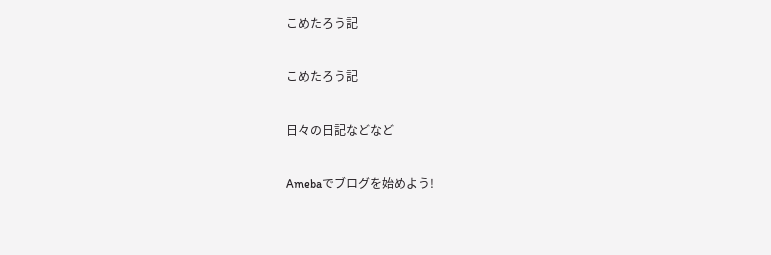こめたろう記

こめたろう記

日々の日記などなど

Amebaでブログを始めよう!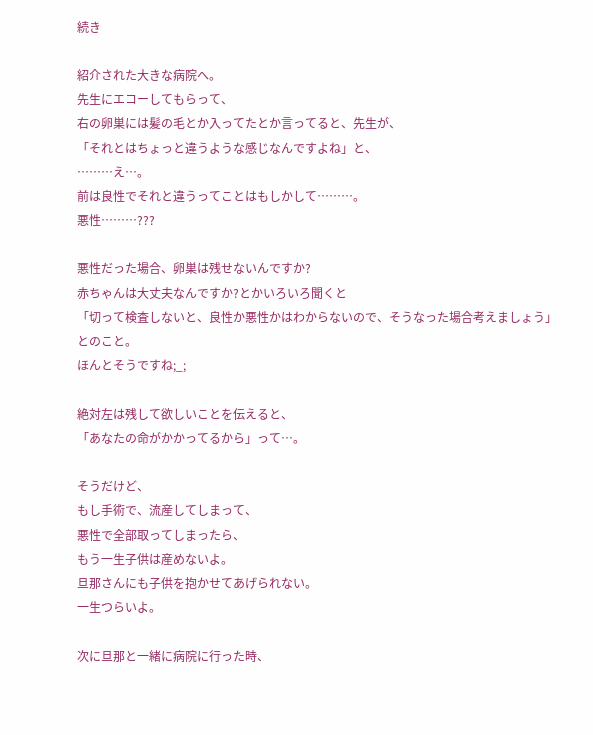続き

紹介された大きな病院へ。
先生にエコーしてもらって、
右の卵巣には髪の毛とか入ってたとか言ってると、先生が、
「それとはちょっと違うような感じなんですよね」と、
………え…。
前は良性でそれと違うってことはもしかして………。
悪性………???

悪性だった場合、卵巣は残せないんですか?
赤ちゃんは大丈夫なんですか?とかいろいろ聞くと
「切って検査しないと、良性か悪性かはわからないので、そうなった場合考えましょう」
とのこと。
ほんとそうですね;_;

絶対左は残して欲しいことを伝えると、
「あなたの命がかかってるから」って…。

そうだけど、
もし手術で、流産してしまって、
悪性で全部取ってしまったら、
もう一生子供は産めないよ。
旦那さんにも子供を抱かせてあげられない。
一生つらいよ。

次に旦那と一緒に病院に行った時、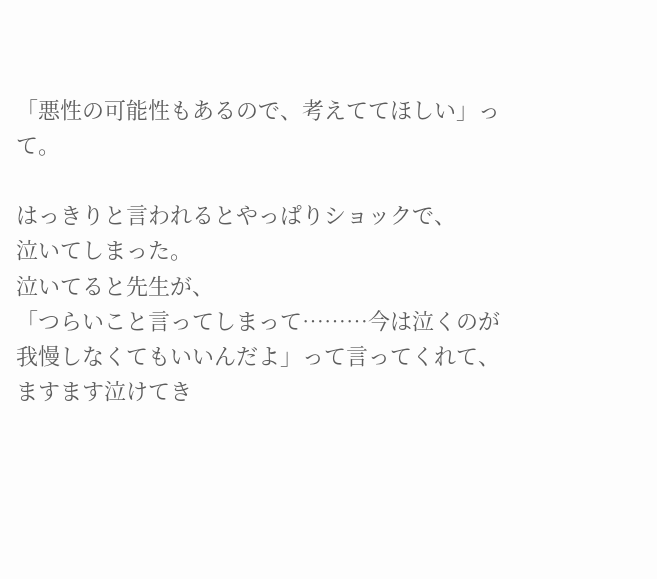「悪性の可能性もあるので、考えててほしい」って。

はっきりと言われるとやっぱりショックで、
泣いてしまった。
泣いてると先生が、
「つらいこと言ってしまって………今は泣くのが我慢しなくてもいいんだよ」って言ってくれて、ますます泣けてき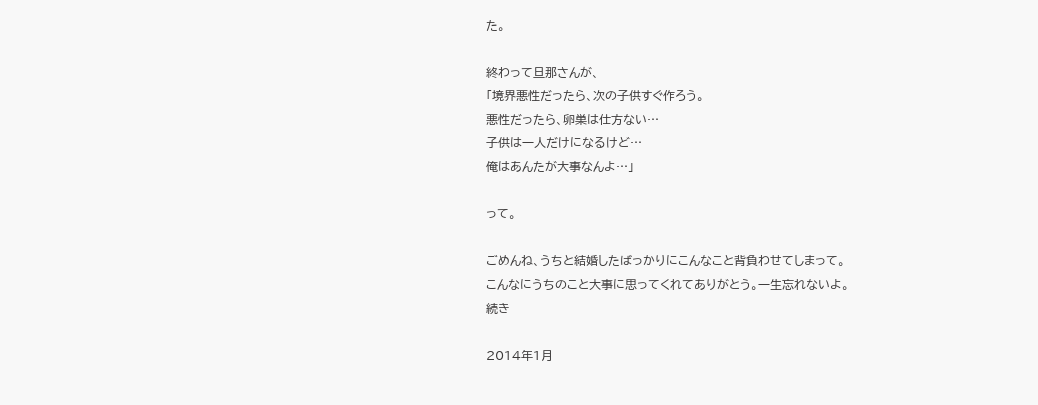た。

終わって旦那さんが、
「境界悪性だったら、次の子供すぐ作ろう。
悪性だったら、卵巣は仕方ない…
子供は一人だけになるけど…
俺はあんたが大事なんよ…」

って。

ごめんね、うちと結婚したばっかりにこんなこと背負わせてしまって。
こんなにうちのこと大事に思ってくれてありがとう。一生忘れないよ。
続き

2014年1月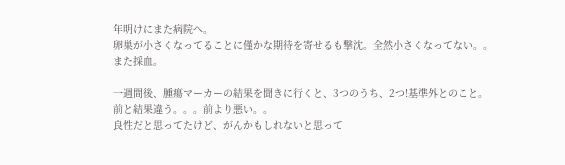年明けにまた病院へ。
卵巣が小さくなってることに僅かな期待を寄せるも撃沈。全然小さくなってない。。
また採血。

一週間後、腫瘍マーカーの結果を聞きに行くと、3つのうち、2つ!基準外とのこと。
前と結果違う。。。前より悪い。。
良性だと思ってたけど、がんかもしれないと思って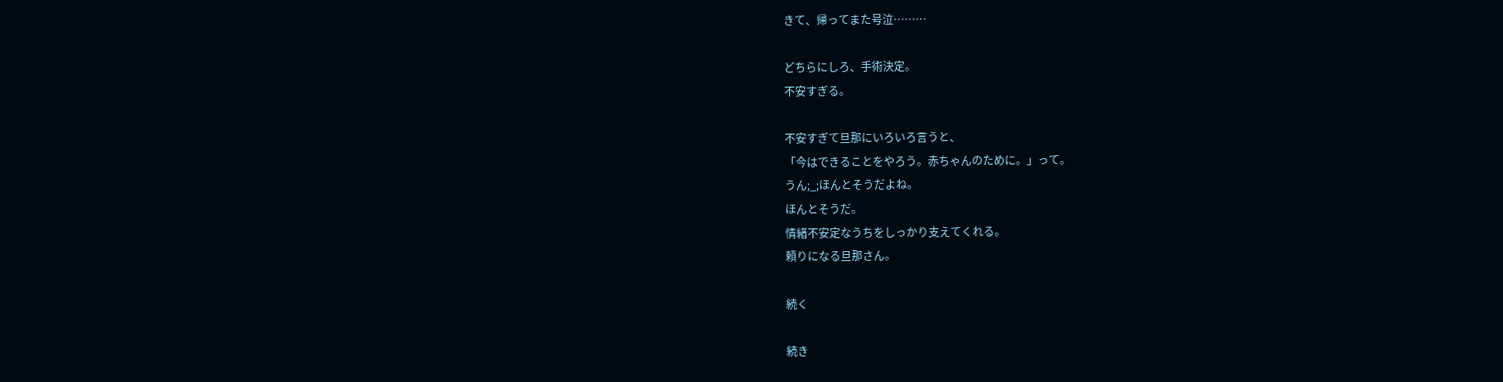きて、帰ってまた号泣………

どちらにしろ、手術決定。
不安すぎる。

不安すぎて旦那にいろいろ言うと、
「今はできることをやろう。赤ちゃんのために。」って。
うん;_;ほんとそうだよね。
ほんとそうだ。
情緒不安定なうちをしっかり支えてくれる。
頼りになる旦那さん。

続く

続き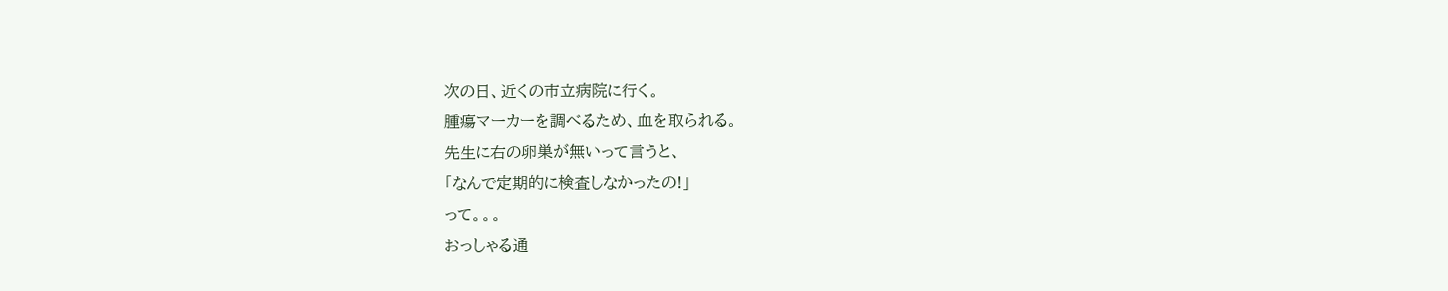次の日、近くの市立病院に行く。
腫瘍マーカーを調べるため、血を取られる。
先生に右の卵巣が無いって言うと、
「なんで定期的に検査しなかったの!」
って。。。
おっしゃる通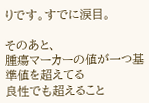りです。すでに涙目。

そのあと、
腫瘍マーカーの値が一つ基準値を超えてる
良性でも超えること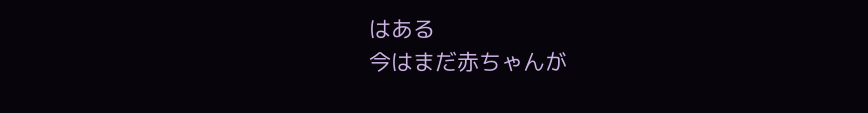はある
今はまだ赤ちゃんが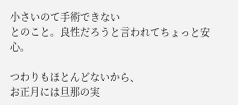小さいのて手術できない
とのこと。良性だろうと言われてちょっと安心。

つわりもほとんどないから、
お正月には旦那の実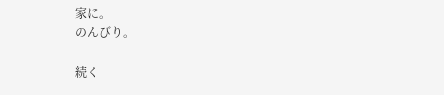家に。
のんびり。

続く